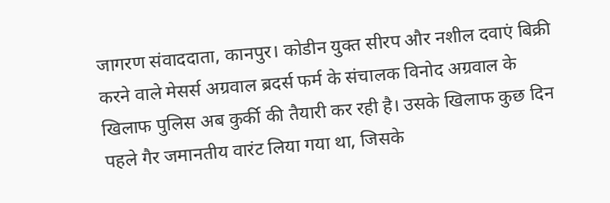जागरण संवाददाता, कानपुर। कोडीन युक्त सीरप और नशील दवाएं बिक्री करने वाले मेसर्स अग्रवाल ब्रदर्स फर्म के संचालक विनोद अग्रवाल के खिलाफ पुलिस अब कुर्की की तैयारी कर रही है। उसके खिलाफ कुछ दिन पहले गैर जमानतीय वारंट लिया गया था, जिसके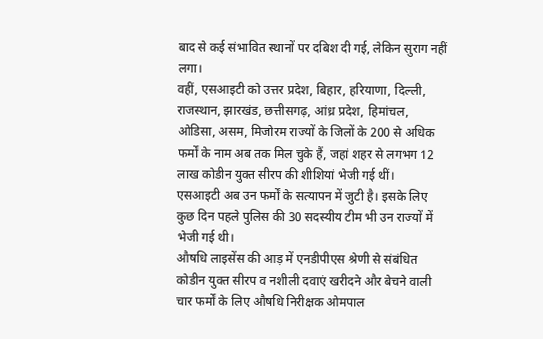बाद से कई संभावित स्थानों पर दबिश दी गई, लेकिन सुराग नहीं लगा।
वहीं, एसआइटी को उत्तर प्रदेश, बिहार, हरियाणा, दिल्ली, राजस्थान, झारखंड, छत्तीसगढ़, आंध्र प्रदेश, हिमांचल, ओडिसा, असम, मिजोरम राज्यों के जिलों के 200 से अधिक फर्मों के नाम अब तक मिल चुके हैं, जहां शहर से लगभग 12 लाख कोडीन युक्त सीरप की शीशियां भेजी गई थीं।
एसआइटी अब उन फर्मों के सत्यापन में जुटी है। इसके लिए कुछ दिन पहले पुलिस की 30 सदस्यीय टीम भी उन राज्यों में भेजी गई थी।
औषधि लाइसेंस की आड़ में एनडीपीएस श्रेणी से संबंधित कोडीन युक्त सीरप व नशीली दवाएं खरीदने और बेचने वाली चार फर्मों के लिए औषधि निरीक्षक ओमपाल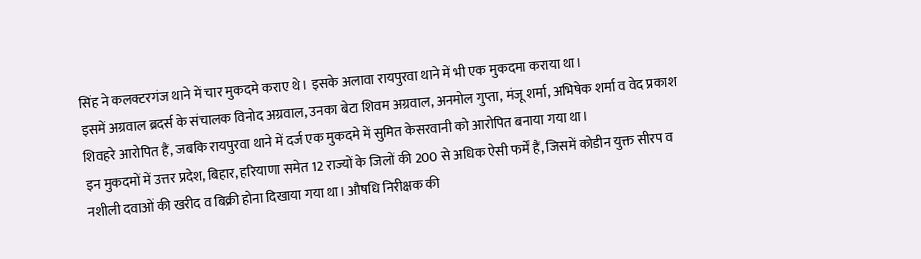सिंह ने कलक्टरगंज थाने में चार मुकदमे कराए थे। इसके अलावा रायपुरवा थाने में भी एक मुकदमा कराया था।
इसमें अग्रवाल ब्रदर्स के संचालक विनोद अग्रवाल, उनका बेटा शिवम अग्रवाल, अनमोल गुप्ता, मंजू शर्मा, अभिषेक शर्मा व वेद प्रकाश शिवहरे आरोपित हैं, जबकि रायपुरवा थाने में दर्ज एक मुकदमे में सुमित केसरवानी को आरोपित बनाया गया था।
इन मुकदमों में उत्तर प्रदेश, बिहार, हरियाणा समेत 12 राज्यों के जिलों की 200 से अधिक ऐसी फर्में हैं, जिसमें कोडीन युक्त सीरप व नशीली दवाओं की खरीद व बिक्री होना दिखाया गया था। औषधि निरीक्षक की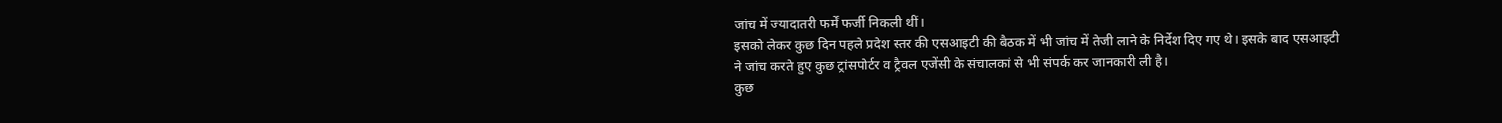जांच में ज्यादातरी फर्में फर्जी निकली थीं।
इसको लेकर कुछ दिन पहले प्रदेश स्तर की एसआइटी की बैठक में भी जांच में तेजी लाने के निर्देश दिए गए थे। इसके बाद एसआइटी ने जांच करते हुए कुछ ट्रांसपोर्टर व ट्रैवल एजेंसी के संचालकां से भी संपर्क कर जानकारी ली है।
कुछ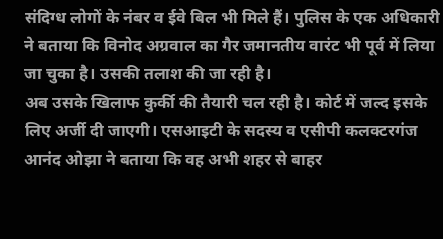संदिग्ध लोगों के नंबर व ईवे बिल भी मिले हैं। पुलिस के एक अधिकारी ने बताया कि विनोद अग्रवाल का गैर जमानतीय वारंट भी पूर्व में लिया जा चुका है। उसकी तलाश की जा रही है।
अब उसके खिलाफ कुर्की की तैयारी चल रही है। कोर्ट में जल्द इसके लिए अर्जी दी जाएगी। एसआइटी के सदस्य व एसीपी कलक्टरगंज आनंद ओझा ने बताया कि वह अभी शहर से बाहर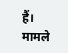हैं। मामले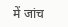में जांच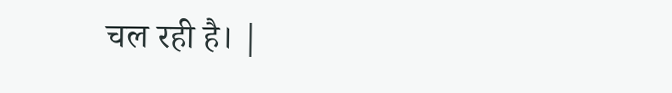चल रही है। |